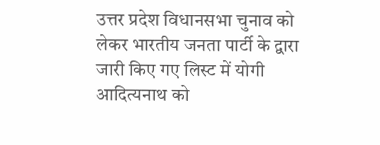उत्तर प्रदेश विधानसभा चुनाव को लेकर भारतीय जनता पार्टी के द्वारा जारी किए गए लिस्ट में योगी आदित्यनाथ को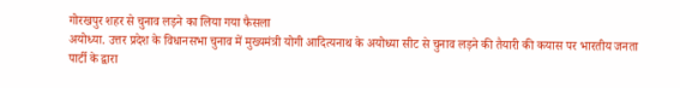गोरखपुर शहर से चुनाव लड़ने का लिया गया फैसला
अयोध्या. उत्तर प्रदेश के विधानसभा चुनाव में मुख्यमंत्री योगी आदित्यनाथ के अयोध्या सीट से चुनाव लड़ने की तैयारी की कयास पर भारतीय जनता पार्टी के द्वारा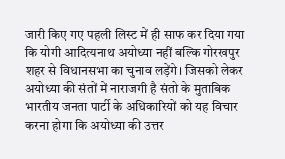जारी किए गए पहली लिस्ट में ही साफ कर दिया गया कि योगी आदित्यनाथ अयोध्या नहीं बल्कि गोरखपुर शहर से विधानसभा का चुनाव लड़ेंगे। जिसको लेकर अयोध्या की संतों में नाराजगी है संतो के मुताबिक भारतीय जनता पार्टी के अधिकारियों को यह विचार करना होगा कि अयोध्या की उत्तर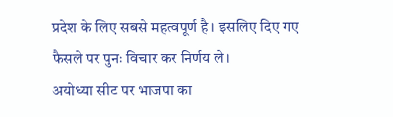प्रदेश के लिए सबसे महत्वपूर्ण है। इसलिए दिए गए फैसले पर पुनः विचार कर निर्णय ले।
अयोध्या सीट पर भाजपा का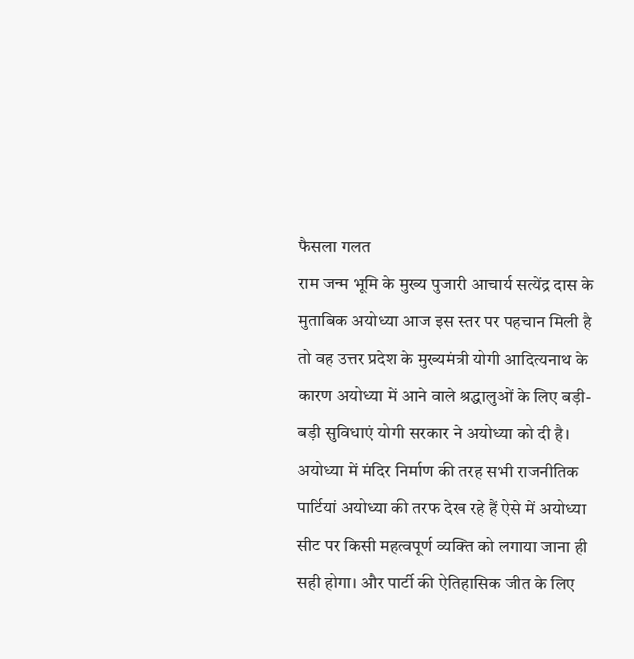फैसला गलत
राम जन्म भूमि के मुख्य पुजारी आचार्य सत्येंद्र दास के मुताबिक अयोध्या आज इस स्तर पर पहचान मिली है तो वह उत्तर प्रदेश के मुख्यमंत्री योगी आदित्यनाथ के कारण अयोध्या में आने वाले श्रद्धालुओं के लिए बड़ी-बड़ी सुविधाएं योगी सरकार ने अयोध्या को दी है। अयोध्या में मंदिर निर्माण की तरह सभी राजनीतिक पार्टियां अयोध्या की तरफ देख रहे हैं ऐसे में अयोध्या सीट पर किसी महत्वपूर्ण व्यक्ति को लगाया जाना ही सही होगा। और पार्टी की ऐतिहासिक जीत के लिए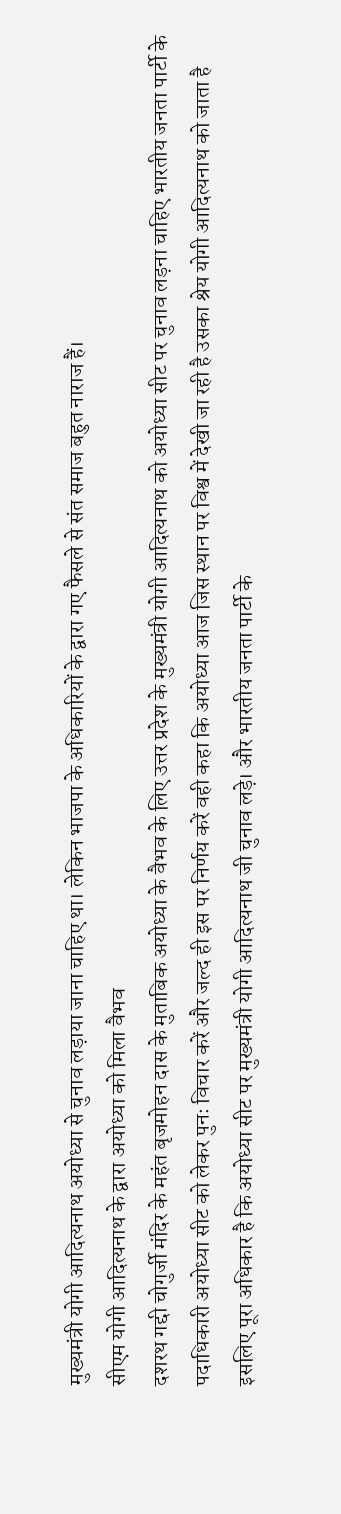मुख्यमंत्री योगी आदित्यनाथ अयोध्या से चुनाव लड़ाया जाना चाहिए था। लेकिन भाजपा के अधिकारियों के द्वारा गए फैसले से संत समाज बहुत नाराज हैं।
सीएम योगी आदित्यनाथ के द्वारा अयोध्या को मिला वैभव
दशरथ गद्दी चोगुर्जी मंदिर के महंत बृजमोहन दास के मुताबिक अयोध्या के वैभव के लिए उत्तर प्रदेश के मुख्यमंत्री योगी आदित्यनाथ को अयोध्या सीट पर चुनाव लड़ना चाहिए भारतीय जनता पार्टी के पदाधिकारी अयोध्या सीट को लेकर पुनः विचार करें और जल्द ही इस पर निर्णय करें वही कहा कि अयोध्या आज जिस स्थान पर विश्व में देखी जा रही है उसका श्रेय योगी आदित्यनाथ को जाता है इसलिए पूरा अधिकार है कि अयोध्या सीट पर मुख्यमंत्री योगी आदित्यनाथ जी चुनाव लड़े। और भारतीय जनता पार्टी के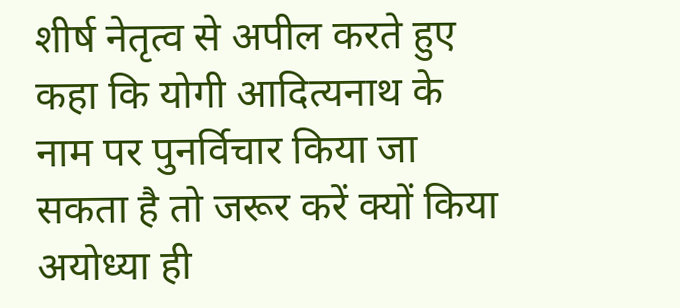शीर्ष नेतृत्व से अपील करते हुए कहा कि योगी आदित्यनाथ के नाम पर पुनर्विचार किया जा सकता है तो जरूर करें क्यों किया अयोध्या ही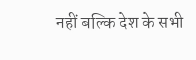नहीं बल्कि देश के सभी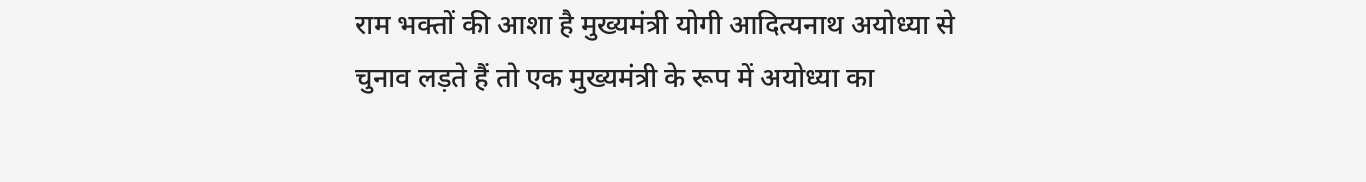राम भक्तों की आशा है मुख्यमंत्री योगी आदित्यनाथ अयोध्या से चुनाव लड़ते हैं तो एक मुख्यमंत्री के रूप में अयोध्या का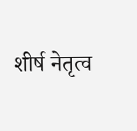शीर्ष नेतृत्व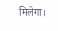मिलेगा।